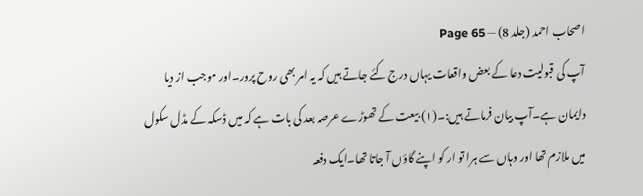اصحاب احمد (جلد 8) — Page 65
آپ کی قبولیت دعا کے بعض واقعات یہاں درج کئے جاتے ہیں کہ یہ امر بھی روح پرور۔اور موجب از دیا دایمان ہے۔آپ بیان فرماتے ہیں:۔(۱) بیعت کے تھوڑے عرصہ بعد کی بات ہے کہ میں ڈسکہ کے مڈل سکول میں ملازم تھا اور وہاں سے ہرا تو ار کو اپنے گاؤں آ جاتا تھا۔ایک دفعہ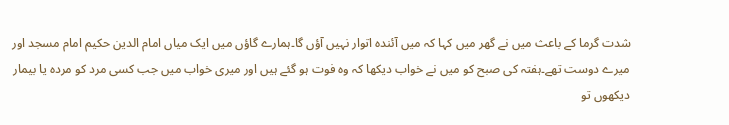شدت گرما کے باعث میں نے گھر میں کہا کہ میں آئندہ اتوار نہیں آؤں گا۔ہمارے گاؤں میں ایک میاں امام الدین حکیم امام مسجد اور میرے دوست تھے۔ہفتہ کی صبح کو میں نے خواب دیکھا کہ وہ فوت ہو گئے ہیں اور میری خواب میں جب کسی مرد کو مردہ یا بیمار دیکھوں تو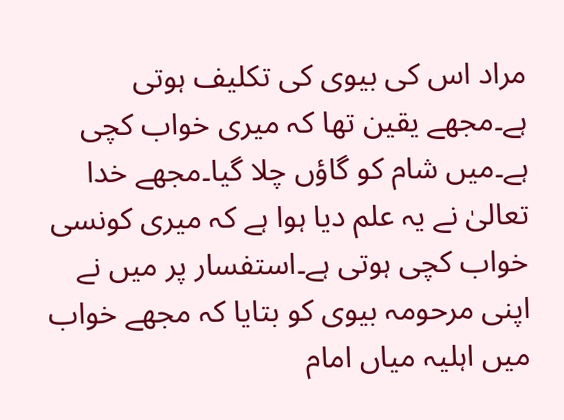مراد اس کی بیوی کی تکلیف ہوتی ہے۔مجھے یقین تھا کہ میری خواب کچی ہے۔میں شام کو گاؤں چلا گیا۔مجھے خدا تعالیٰ نے یہ علم دیا ہوا ہے کہ میری کونسی خواب کچی ہوتی ہے۔استفسار پر میں نے اپنی مرحومہ بیوی کو بتایا کہ مجھے خواب میں اہلیہ میاں امام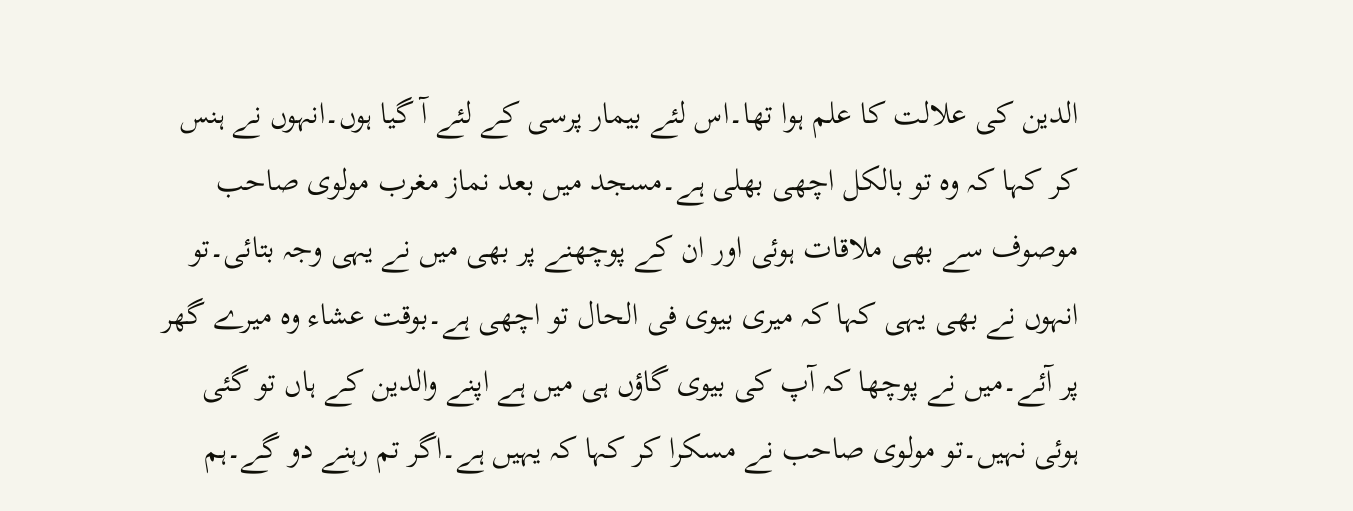الدین کی علالت کا علم ہوا تھا۔اس لئے بیمار پرسی کے لئے آ گیا ہوں۔انہوں نے ہنس کر کہا کہ وہ تو بالکل اچھی بھلی ہے۔مسجد میں بعد نماز مغرب مولوی صاحب موصوف سے بھی ملاقات ہوئی اور ان کے پوچھنے پر بھی میں نے یہی وجہ بتائی۔تو انہوں نے بھی یہی کہا کہ میری بیوی فی الحال تو اچھی ہے۔بوقت عشاء وہ میرے گھر پر آئے۔میں نے پوچھا کہ آپ کی بیوی گاؤں ہی میں ہے اپنے والدین کے ہاں تو گئی ہوئی نہیں۔تو مولوی صاحب نے مسکرا کر کہا کہ یہیں ہے۔اگر تم رہنے دو گے۔ہم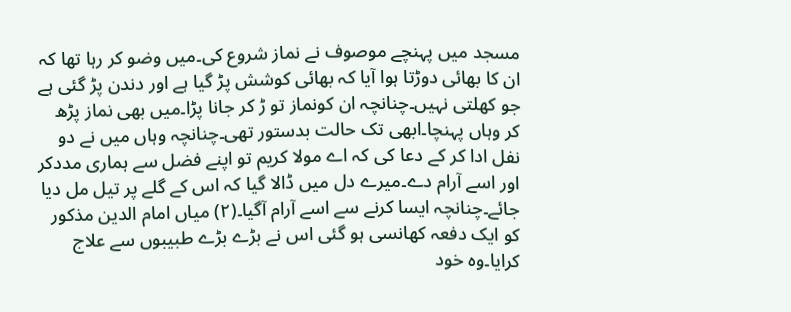مسجد میں پہنچے موصوف نے نماز شروع کی۔میں وضو کر رہا تھا کہ ان کا بھائی دوڑتا ہوا آیا کہ بھائی کوشش پڑ گیا ہے اور دندن پڑ گئی ہے جو کھلتی نہیں۔چنانچہ ان کونماز تو ڑ کر جانا پڑا۔میں بھی نماز پڑھ کر وہاں پہنچا۔ابھی تک حالت بدستور تھی۔چنانچہ وہاں میں نے دو نفل ادا کر کے دعا کی کہ اے مولا کریم تو اپنے فضل سے ہماری مددکر اور اسے آرام دے۔میرے دل میں ڈالا گیا کہ اس کے گلے پر تیل مل دیا جائے۔چنانچہ ایسا کرنے سے اسے آرام آگیا۔(۲) میاں امام الدین مذکور کو ایک دفعہ کھانسی ہو گئی اس نے بڑے بڑے طبیبوں سے علاج کرایا۔وہ خود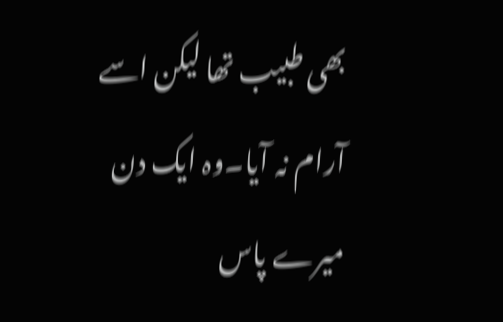بھی طبیب تھا لیکن اسے آرام نہ آیا۔وہ ایک دن میرے پاس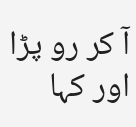آ کر رو پڑا اور کہا